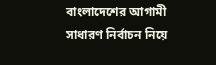বাংলাদেশের আগামী সাধারণ নির্বাচন নিয়ে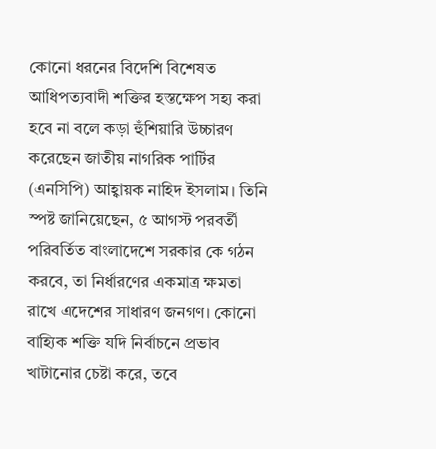কোনো ধরনের বিদেশি বিশেষত আধিপত্যবাদী শক্তির হস্তক্ষেপ সহ্য করা হবে না বলে কড়া হুঁশিয়ারি উচ্চারণ করেছেন জাতীয় নাগরিক পার্টির (এনসিপি) আহ্বায়ক নাহিদ ইসলাম। তিনি স্পষ্ট জানিয়েছেন, ৫ আগস্ট পরবর্তী পরিবর্তিত বাংলাদেশে সরকার কে গঠন করবে, তা নির্ধারণের একমাত্র ক্ষমতা রাখে এদেশের সাধারণ জনগণ। কোনো বাহ্যিক শক্তি যদি নির্বাচনে প্রভাব খাটানোর চেষ্টা করে, তবে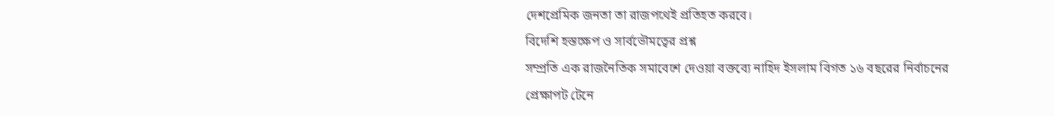দেশপ্রেমিক জনতা তা রাজপথেই প্রতিহত করবে।
বিদেশি হস্তক্ষেপ ও সার্বভৌমত্বের প্রশ্ন
সম্প্রতি এক রাজনৈতিক সমাবেশে দেওয়া বক্তব্যে নাহিদ ইসলাম বিগত ১৬ বছরের নির্বাচনের প্রেক্ষাপট টেনে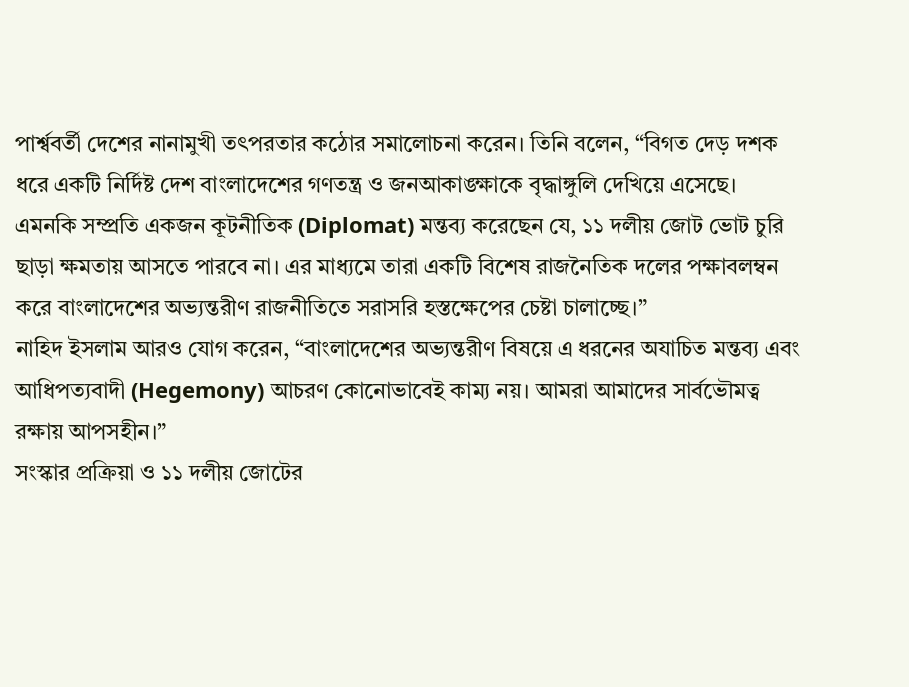পার্শ্ববর্তী দেশের নানামুখী তৎপরতার কঠোর সমালোচনা করেন। তিনি বলেন, “বিগত দেড় দশক ধরে একটি নির্দিষ্ট দেশ বাংলাদেশের গণতন্ত্র ও জনআকাঙ্ক্ষাকে বৃদ্ধাঙ্গুলি দেখিয়ে এসেছে। এমনকি সম্প্রতি একজন কূটনীতিক (Diplomat) মন্তব্য করেছেন যে, ১১ দলীয় জোট ভোট চুরি ছাড়া ক্ষমতায় আসতে পারবে না। এর মাধ্যমে তারা একটি বিশেষ রাজনৈতিক দলের পক্ষাবলম্বন করে বাংলাদেশের অভ্যন্তরীণ রাজনীতিতে সরাসরি হস্তক্ষেপের চেষ্টা চালাচ্ছে।”
নাহিদ ইসলাম আরও যোগ করেন, “বাংলাদেশের অভ্যন্তরীণ বিষয়ে এ ধরনের অযাচিত মন্তব্য এবং আধিপত্যবাদী (Hegemony) আচরণ কোনোভাবেই কাম্য নয়। আমরা আমাদের সার্বভৌমত্ব রক্ষায় আপসহীন।”
সংস্কার প্রক্রিয়া ও ১১ দলীয় জোটের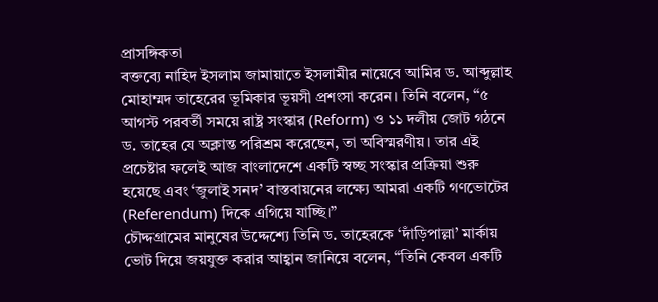প্রাসঙ্গিকতা
বক্তব্যে নাহিদ ইসলাম জামায়াতে ইসলামীর নায়েবে আমির ড. আব্দুল্লাহ মোহাম্মদ তাহেরের ভূমিকার ভূয়সী প্রশংসা করেন। তিনি বলেন, “৫ আগস্ট পরবর্তী সময়ে রাষ্ট্র সংস্কার (Reform) ও ১১ দলীয় জোট গঠনে ড. তাহের যে অক্লান্ত পরিশ্রম করেছেন, তা অবিস্মরণীয়। তার এই প্রচেষ্টার ফলেই আজ বাংলাদেশে একটি স্বচ্ছ সংস্কার প্রক্রিয়া শুরু হয়েছে এবং ‘জুলাই সনদ’ বাস্তবায়নের লক্ষ্যে আমরা একটি গণভোটের (Referendum) দিকে এগিয়ে যাচ্ছি।”
চৌদ্দগ্রামের মানুষের উদ্দেশ্যে তিনি ড. তাহেরকে ‘দাঁড়িপাল্লা’ মার্কায় ভোট দিয়ে জয়যুক্ত করার আহ্বান জানিয়ে বলেন, “তিনি কেবল একটি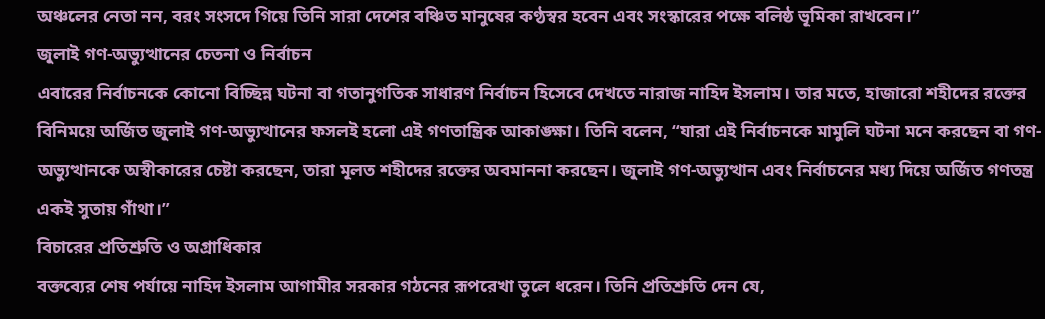অঞ্চলের নেতা নন, বরং সংসদে গিয়ে তিনি সারা দেশের বঞ্চিত মানুষের কণ্ঠস্বর হবেন এবং সংস্কারের পক্ষে বলিষ্ঠ ভূমিকা রাখবেন।”
জুলাই গণ-অভ্যুত্থানের চেতনা ও নির্বাচন
এবারের নির্বাচনকে কোনো বিচ্ছিন্ন ঘটনা বা গতানুগতিক সাধারণ নির্বাচন হিসেবে দেখতে নারাজ নাহিদ ইসলাম। তার মতে, হাজারো শহীদের রক্তের বিনিময়ে অর্জিত জুলাই গণ-অভ্যুত্থানের ফসলই হলো এই গণতান্ত্রিক আকাঙ্ক্ষা। তিনি বলেন, “যারা এই নির্বাচনকে মামুলি ঘটনা মনে করছেন বা গণ-অভ্যুত্থানকে অস্বীকারের চেষ্টা করছেন, তারা মূলত শহীদের রক্তের অবমাননা করছেন। জুলাই গণ-অভ্যুত্থান এবং নির্বাচনের মধ্য দিয়ে অর্জিত গণতন্ত্র একই সুতায় গাঁথা।”
বিচারের প্রতিশ্রুতি ও অগ্রাধিকার
বক্তব্যের শেষ পর্যায়ে নাহিদ ইসলাম আগামীর সরকার গঠনের রূপরেখা তুলে ধরেন। তিনি প্রতিশ্রুতি দেন যে,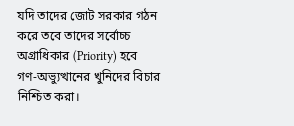যদি তাদের জোট সরকার গঠন করে তবে তাদের সর্বোচ্চ অগ্রাধিকার (Priority) হবে গণ-অভ্যুত্থানের খুনিদের বিচার নিশ্চিত করা।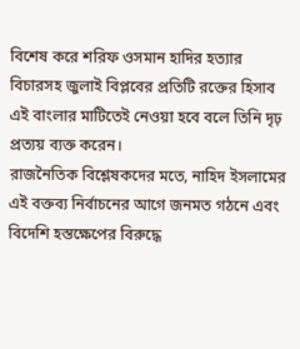বিশেষ করে শরিফ ওসমান হাদির হত্যার বিচারসহ জুলাই বিপ্লবের প্রতিটি রক্তের হিসাব এই বাংলার মাটিতেই নেওয়া হবে বলে তিনি দৃঢ় প্রত্যয় ব্যক্ত করেন।
রাজনৈতিক বিশ্লেষকদের মতে, নাহিদ ইসলামের এই বক্তব্য নির্বাচনের আগে জনমত গঠনে এবং বিদেশি হস্তক্ষেপের বিরুদ্ধে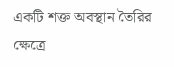একটি শক্ত অবস্থান তৈরির ক্ষেত্রে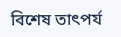বিশেষ তাৎপর্য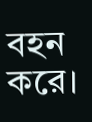বহন করে।